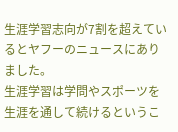生涯学習志向が7割を超えているとヤフーのニュースにありました。
生涯学習は学問やスポーツを生涯を通して続けるというこ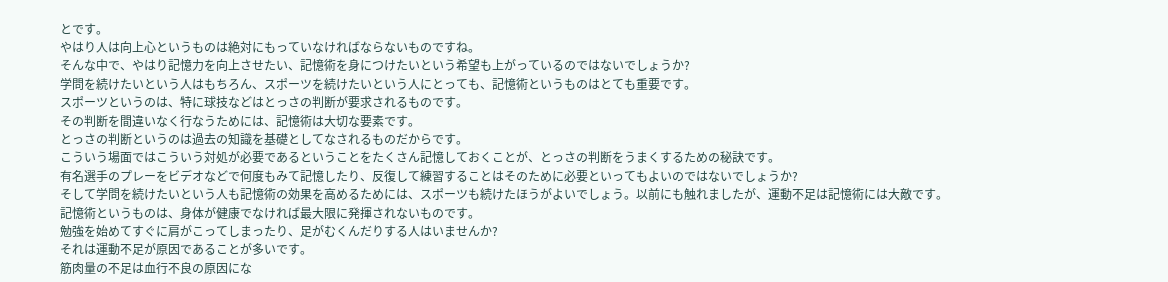とです。
やはり人は向上心というものは絶対にもっていなければならないものですね。
そんな中で、やはり記憶力を向上させたい、記憶術を身につけたいという希望も上がっているのではないでしょうか?
学問を続けたいという人はもちろん、スポーツを続けたいという人にとっても、記憶術というものはとても重要です。
スポーツというのは、特に球技などはとっさの判断が要求されるものです。
その判断を間違いなく行なうためには、記憶術は大切な要素です。
とっさの判断というのは過去の知識を基礎としてなされるものだからです。
こういう場面ではこういう対処が必要であるということをたくさん記憶しておくことが、とっさの判断をうまくするための秘訣です。
有名選手のプレーをビデオなどで何度もみて記憶したり、反復して練習することはそのために必要といってもよいのではないでしょうか?
そして学問を続けたいという人も記憶術の効果を高めるためには、スポーツも続けたほうがよいでしょう。以前にも触れましたが、運動不足は記憶術には大敵です。
記憶術というものは、身体が健康でなければ最大限に発揮されないものです。
勉強を始めてすぐに肩がこってしまったり、足がむくんだりする人はいませんか?
それは運動不足が原因であることが多いです。
筋肉量の不足は血行不良の原因にな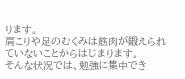ります。
肩こりや足のむくみは筋肉が鍛えられていないことからはじまります。
そんな状況では、勉強に集中でき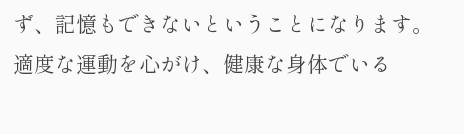ず、記憶もできないということになります。
適度な運動を心がけ、健康な身体でいる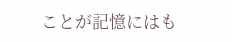ことが記憶にはも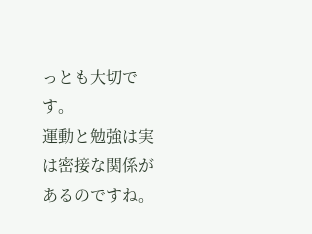っとも大切です。
運動と勉強は実は密接な関係があるのですね。